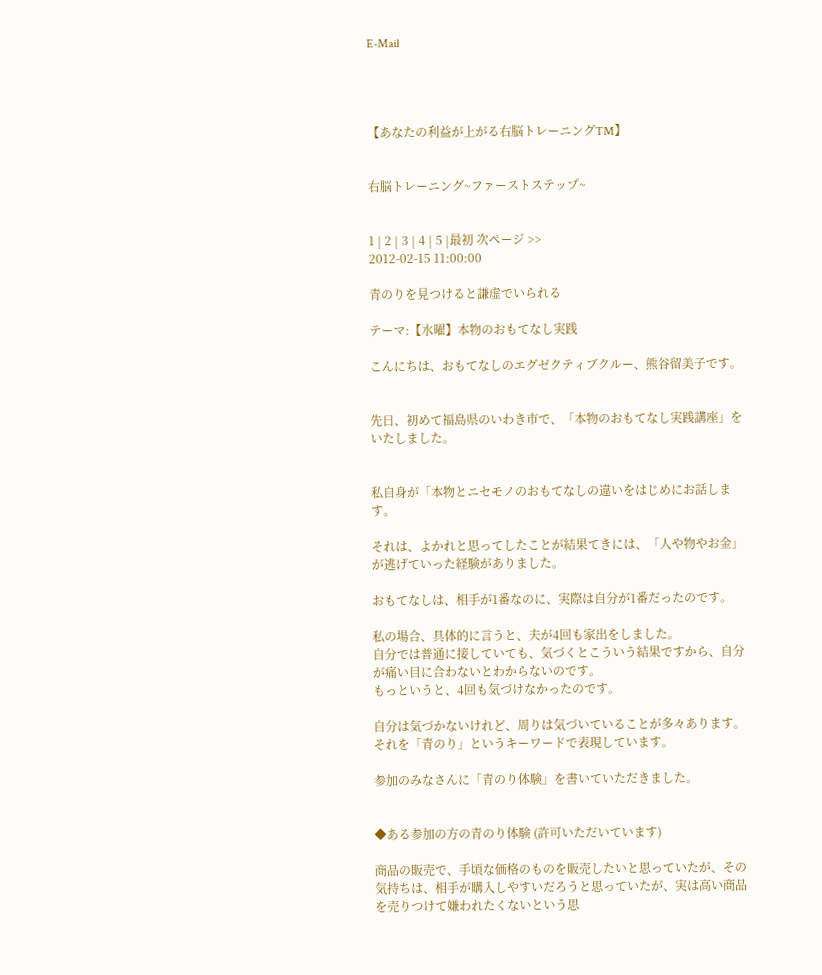E-Mail




【あなたの利益が上がる右脳トレーニングTM】


右脳トレーニング~ファーストステップ~


1 | 2 | 3 | 4 | 5 |最初 次ページ >>
2012-02-15 11:00:00

青のりを見つけると謙虚でいられる

テーマ:【水曜】本物のおもてなし実践

こんにちは、おもてなしのエグゼクティブクルー、熊谷留美子です。


先日、初めて福島県のいわき市で、「本物のおもてなし実践講座」をいたしました。


私自身が「本物とニセモノのおもてなしの違いをはじめにお話します。

それは、よかれと思ってしたことが結果てきには、「人や物やお金」が逃げていった経験がありました。

おもてなしは、相手が1番なのに、実際は自分が1番だったのです。

私の場合、具体的に言うと、夫が4回も家出をしました。
自分では普通に接していても、気づくとこういう結果ですから、自分が痛い目に合わないとわからないのです。
もっというと、4回も気づけなかったのです。

自分は気づかないけれど、周りは気づいていることが多々あります。
それを「青のり」というキーワードで表現しています。

参加のみなさんに「青のり体験」を書いていただきました。


◆ある参加の方の青のり体験 (許可いただいています)

商品の販売で、手頃な価格のものを販売したいと思っていたが、その気持ちは、相手が購入しやすいだろうと思っていたが、実は高い商品を売りつけて嫌われたくないという思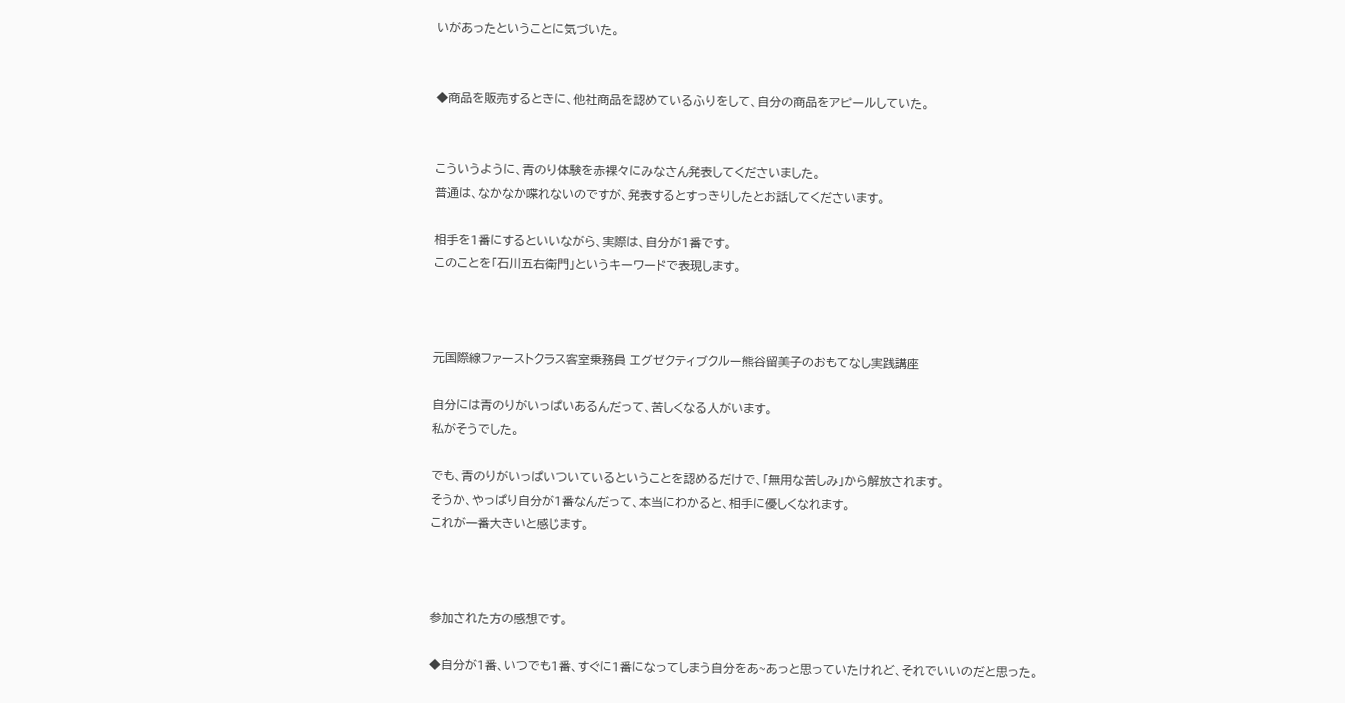いがあったということに気づいた。


◆商品を販売するときに、他社商品を認めているふりをして、自分の商品をアピールしていた。


こういうように、青のり体験を赤裸々にみなさん発表してくださいました。
普通は、なかなか喋れないのですが、発表するとすっきりしたとお話してくださいます。

相手を1番にするといいながら、実際は、自分が1番です。
このことを「石川五右衛門」というキーワードで表現します。



元国際線ファーストクラス客室乗務員 エグゼクティブクルー熊谷留美子のおもてなし実践講座

自分には青のりがいっぱいあるんだって、苦しくなる人がいます。
私がそうでした。

でも、青のりがいっぱいついているということを認めるだけで、「無用な苦しみ」から解放されます。
そうか、やっぱり自分が1番なんだって、本当にわかると、相手に優しくなれます。
これが一番大きいと感じます。



参加された方の感想です。

◆自分が1番、いつでも1番、すぐに1番になってしまう自分をあ~あっと思っていたけれど、それでいいのだと思った。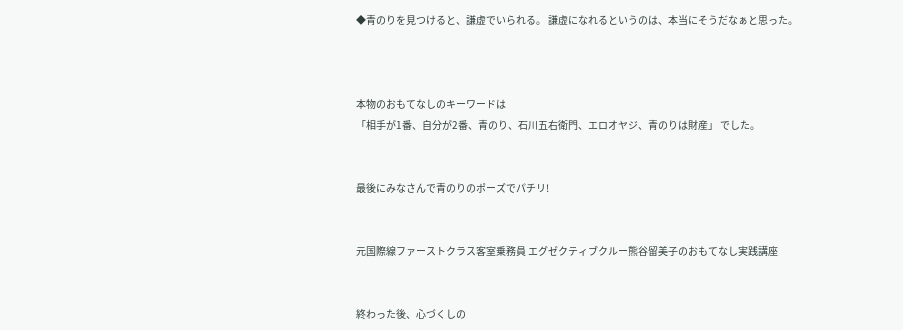◆青のりを見つけると、謙虚でいられる。 謙虚になれるというのは、本当にそうだなぁと思った。



本物のおもてなしのキーワードは
「相手が1番、自分が2番、青のり、石川五右衛門、エロオヤジ、青のりは財産」 でした。


最後にみなさんで青のりのポーズでパチリ!


元国際線ファーストクラス客室乗務員 エグゼクティブクルー熊谷留美子のおもてなし実践講座


終わった後、心づくしの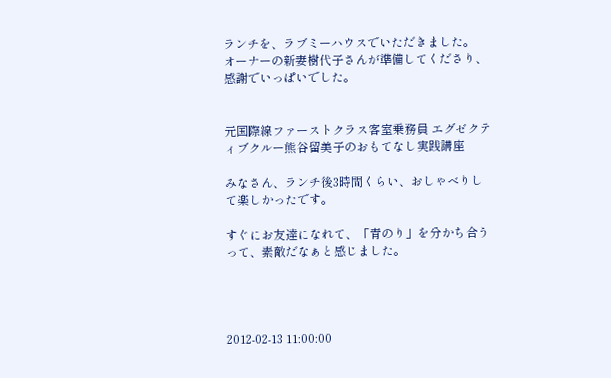ランチを、ラブミーハウスでいただきました。
オーナーの新妻樹代子さんが準備してくださり、感謝でいっぱいでした。


元国際線ファーストクラス客室乗務員 エグゼクティブクルー熊谷留美子のおもてなし実践講座

みなさん、ランチ後3時間くらい、おしゃべりして楽しかったです。

すぐにお友達になれて、「青のり」を分かち合うって、素敵だなぁと感じました。




2012-02-13 11:00:00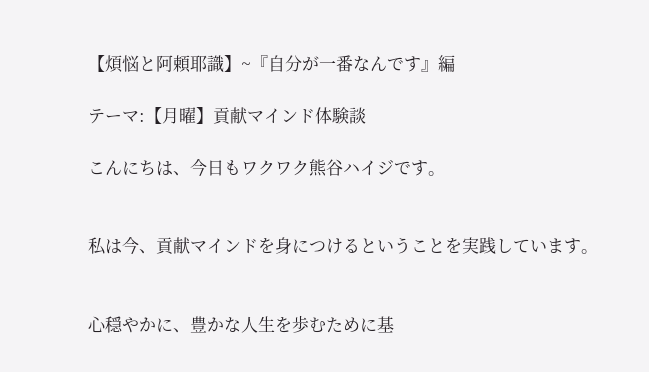【煩悩と阿頼耶識】~『自分が一番なんです』編

テーマ:【月曜】貢献マインド体験談

こんにちは、今日もワクワク熊谷ハイジです。


私は今、貢献マインドを身につけるということを実践しています。


心穏やかに、豊かな人生を歩むために基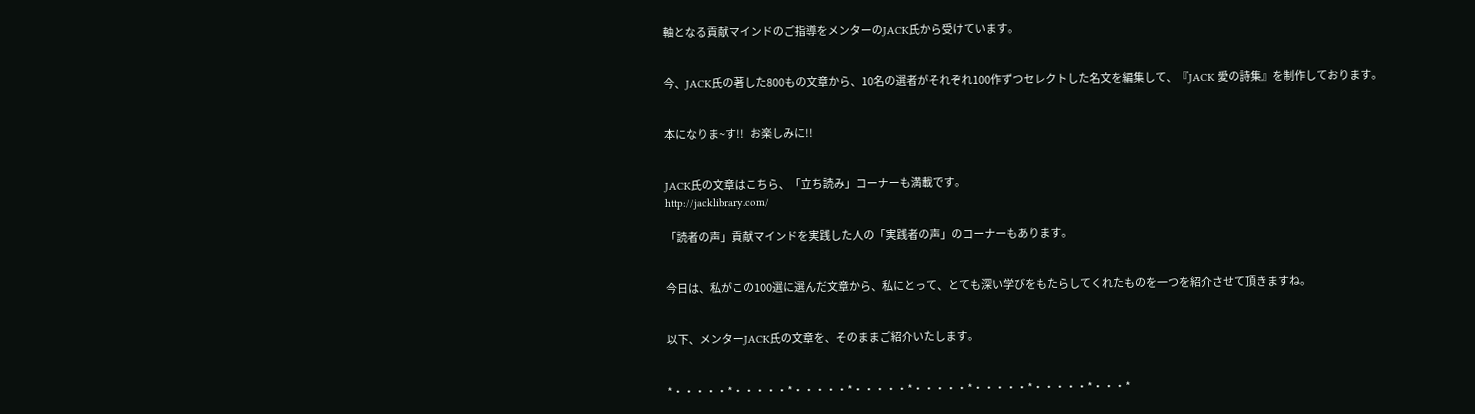軸となる貢献マインドのご指導をメンターのJACK氏から受けています。


今、JACK氏の著した800もの文章から、10名の選者がそれぞれ100作ずつセレクトした名文を編集して、『JACK 愛の詩集』を制作しております。


本になりま~す!!   お楽しみに!!


JACK氏の文章はこちら、「立ち読み」コーナーも満載です。
http://jacklibrary.com/

「読者の声」貢献マインドを実践した人の「実践者の声」のコーナーもあります。


今日は、私がこの100選に選んだ文章から、私にとって、とても深い学びをもたらしてくれたものを一つを紹介させて頂きますね。


以下、メンターJACK氏の文章を、そのままご紹介いたします。


*・・・・・*・・・・・*・・・・・*・・・・・*・・・・・*・・・・・*・・・・・*・・・*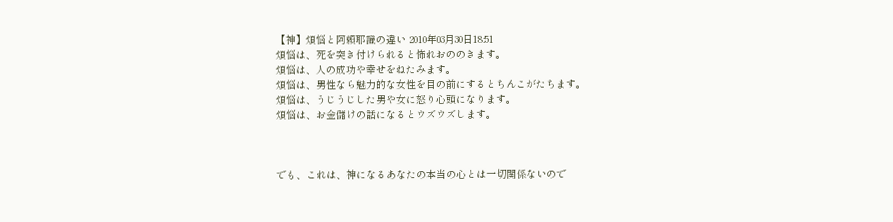【神】煩悩と阿頼耶識の違い 2010年03月30日18:51
煩悩は、死を突き付けられると怖れおののきます。
煩悩は、人の成功や幸せをねたみます。
煩悩は、男性なら魅力的な女性を目の前にするとちんこがたちます。
煩悩は、うじうじした男や女に怒り心頭になります。
煩悩は、お金儲けの話になるとウズウズします。



でも、これは、神になるあなたの本当の心とは一切関係ないので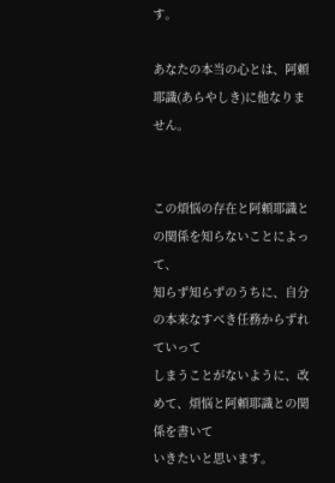す。

あなたの本当の心とは、阿頼耶識(あらやしき)に他なりません。


この煩悩の存在と阿頼耶識との関係を知らないことによって、
知らず知らずのうちに、自分の本来なすべき任務からずれていって
しまうことがないように、改めて、煩悩と阿頼耶識との関係を書いて
いきたいと思います。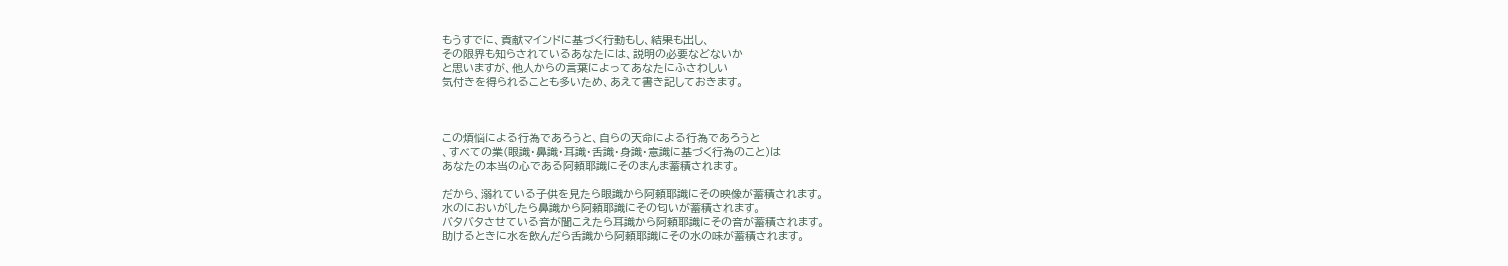もうすでに、貢献マインドに基づく行動もし、結果も出し、
その限界も知らされているあなたには、説明の必要などないか
と思いますが、他人からの言葉によってあなたにふさわしい
気付きを得られることも多いため、あえて書き記しておきます。



この煩悩による行為であろうと、自らの天命による行為であろうと
、すべての業(眼識・鼻識・耳識・舌識・身識・意識に基づく行為のこと)は
あなたの本当の心である阿頼耶識にそのまんま蓄積されます。

だから、溺れている子供を見たら眼識から阿頼耶識にその映像が蓄積されます。
水のにおいがしたら鼻識から阿頼耶識にその匂いが蓄積されます。
バタバタさせている音が聞こえたら耳識から阿頼耶識にその音が蓄積されます。
助けるときに水を飲んだら舌識から阿頼耶識にその水の味が蓄積されます。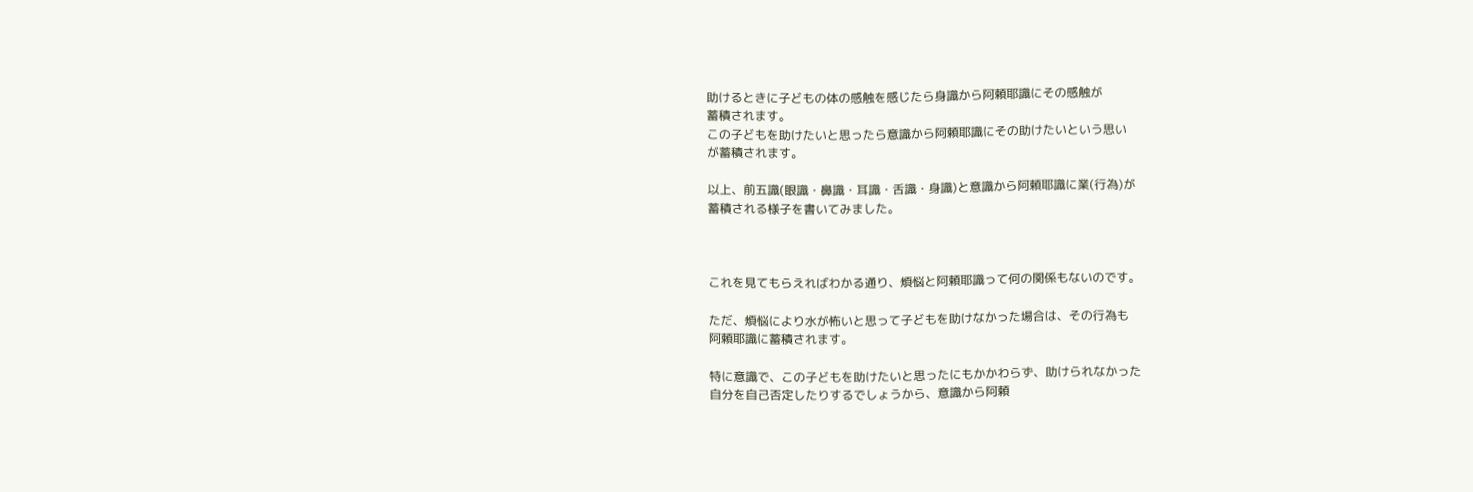助けるときに子どもの体の感触を感じたら身識から阿頼耶識にその感触が
蓄積されます。
この子どもを助けたいと思ったら意識から阿頼耶識にその助けたいという思い
が蓄積されます。

以上、前五識(眼識・鼻識・耳識・舌識・身識)と意識から阿頼耶識に業(行為)が
蓄積される様子を書いてみました。



これを見てもらえればわかる通り、煩悩と阿頼耶識って何の関係もないのです。

ただ、煩悩により水が怖いと思って子どもを助けなかった場合は、その行為も
阿頼耶識に蓄積されます。

特に意識で、この子どもを助けたいと思ったにもかかわらず、助けられなかった
自分を自己否定したりするでしょうから、意識から阿頼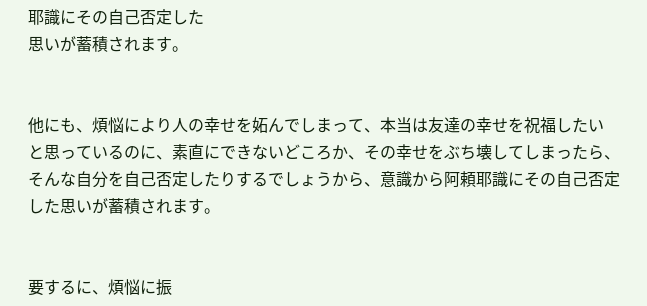耶識にその自己否定した
思いが蓄積されます。


他にも、煩悩により人の幸せを妬んでしまって、本当は友達の幸せを祝福したい
と思っているのに、素直にできないどころか、その幸せをぶち壊してしまったら、
そんな自分を自己否定したりするでしょうから、意識から阿頼耶識にその自己否定
した思いが蓄積されます。


要するに、煩悩に振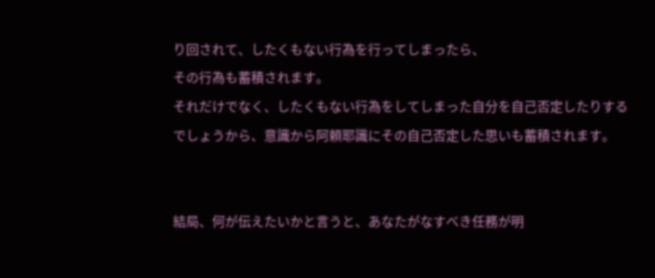り回されて、したくもない行為を行ってしまったら、
その行為も蓄積されます。
それだけでなく、したくもない行為をしてしまった自分を自己否定したりする
でしょうから、意識から阿頼耶識にその自己否定した思いも蓄積されます。


結局、何が伝えたいかと言うと、あなたがなすべき任務が明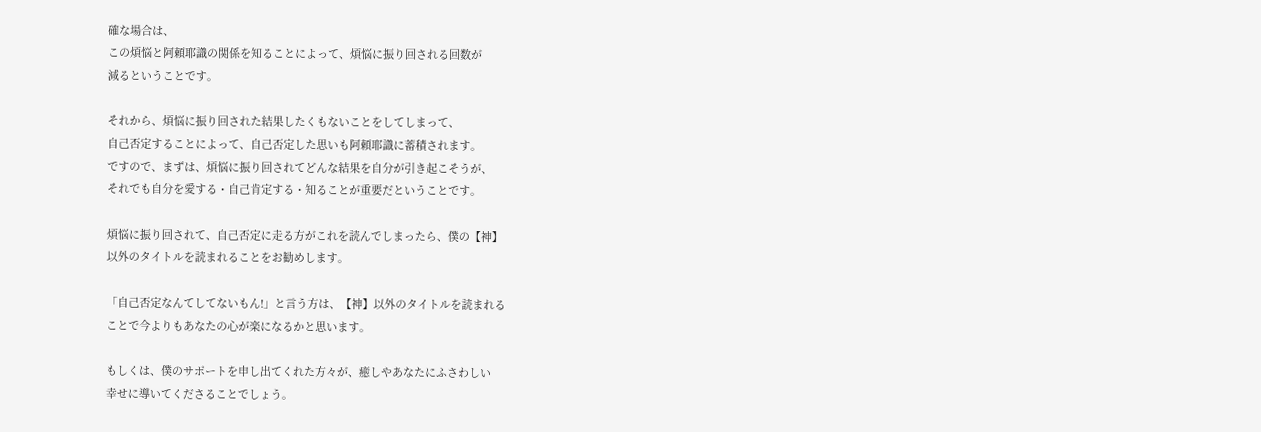確な場合は、
この煩悩と阿頼耶識の関係を知ることによって、煩悩に振り回される回数が
減るということです。

それから、煩悩に振り回された結果したくもないことをしてしまって、
自己否定することによって、自己否定した思いも阿頼耶識に蓄積されます。
ですので、まずは、煩悩に振り回されてどんな結果を自分が引き起こそうが、
それでも自分を愛する・自己肯定する・知ることが重要だということです。

煩悩に振り回されて、自己否定に走る方がこれを読んでしまったら、僕の【神】
以外のタイトルを読まれることをお勧めします。

「自己否定なんてしてないもん!」と言う方は、【神】以外のタイトルを読まれる
ことで今よりもあなたの心が楽になるかと思います。

もしくは、僕のサポートを申し出てくれた方々が、癒しやあなたにふさわしい
幸せに導いてくださることでしょう。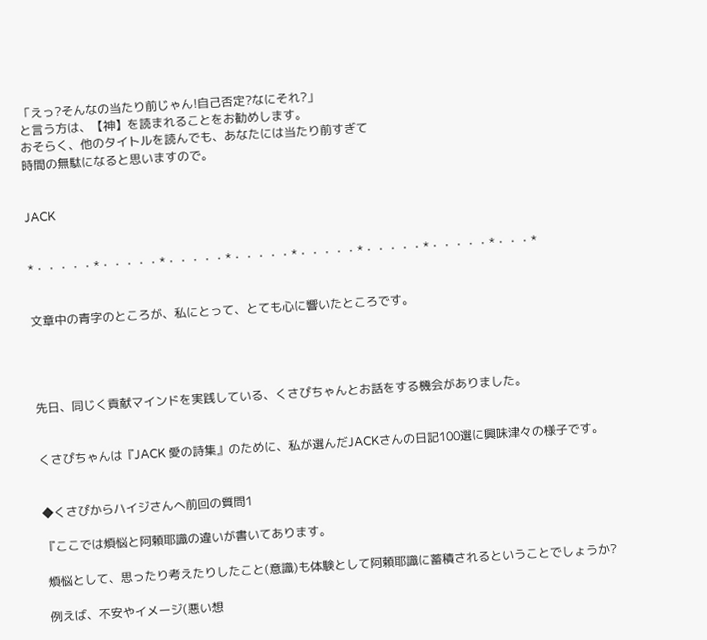「えっ?そんなの当たり前じゃん!自己否定?なにそれ?」
と言う方は、【神】を読まれることをお勧めします。
おそらく、他のタイトルを読んでも、あなたには当たり前すぎて
時間の無駄になると思いますので。


JACK


*・・・・・*・・・・・*・・・・・*・・・・・*・・・・・*・・・・・*・・・・・*・・・*


文章中の青字のところが、私にとって、とても心に響いたところです。




先日、同じく貢献マインドを実践している、くさぴちゃんとお話をする機会がありました。


くさぴちゃんは『JACK 愛の詩集』のために、私が選んだJACKさんの日記100選に興味津々の様子です。


◆くさぴからハイジさんへ前回の質問1

『ここでは煩悩と阿頼耶識の違いが書いてあります。

 煩悩として、思ったり考えたりしたこと(意識)も体験として阿頼耶識に蓄積されるということでしょうか?

 例えば、不安やイメージ(悪い想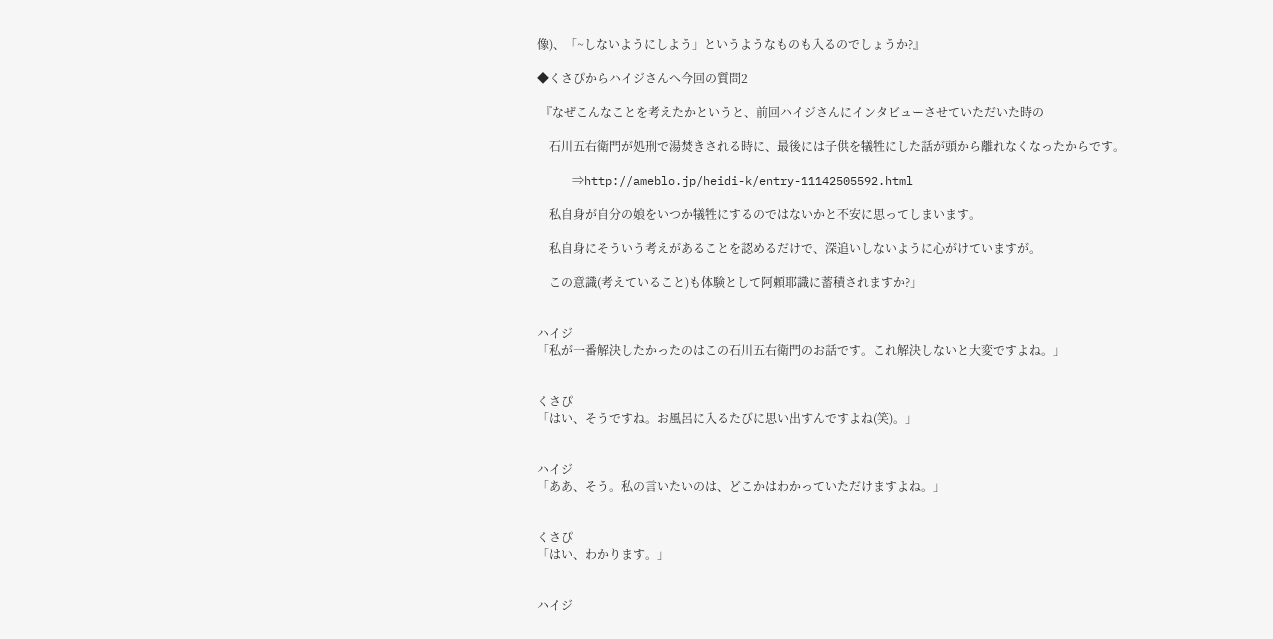像)、「~しないようにしよう」というようなものも入るのでしょうか?』

◆くさぴからハイジさんへ今回の質問2

 『なぜこんなことを考えたかというと、前回ハイジさんにインタビューさせていただいた時の

    石川五右衛門が処刑で湯焚きされる時に、最後には子供を犠牲にした話が頭から離れなくなったからです。

     ⇒http://ameblo.jp/heidi-k/entry-11142505592.html

    私自身が自分の娘をいつか犠牲にするのではないかと不安に思ってしまいます。

    私自身にそういう考えがあることを認めるだけで、深追いしないように心がけていますが。

    この意識(考えていること)も体験として阿頼耶識に蓄積されますか?」


ハイジ
「私が一番解決したかったのはこの石川五右衛門のお話です。これ解決しないと大変ですよね。」


くさぴ
「はい、そうですね。お風呂に入るたびに思い出すんですよね(笑)。」


ハイジ
「ああ、そう。私の言いたいのは、どこかはわかっていただけますよね。」


くさぴ
「はい、わかります。」


ハイジ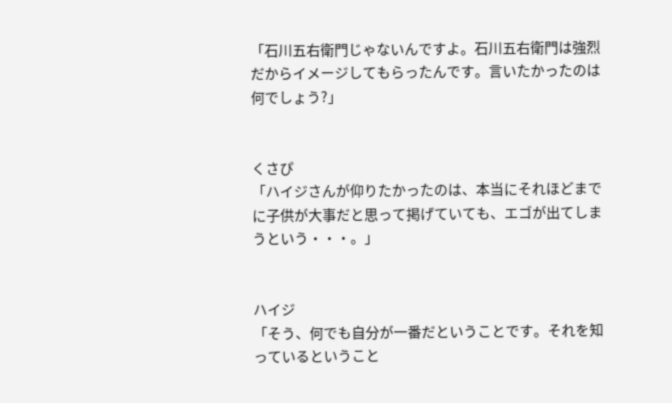「石川五右衛門じゃないんですよ。石川五右衛門は強烈だからイメージしてもらったんです。言いたかったのは何でしょう?」


くさぴ
「ハイジさんが仰りたかったのは、本当にそれほどまでに子供が大事だと思って掲げていても、エゴが出てしまうという・・・。」


ハイジ
「そう、何でも自分が一番だということです。それを知っているということ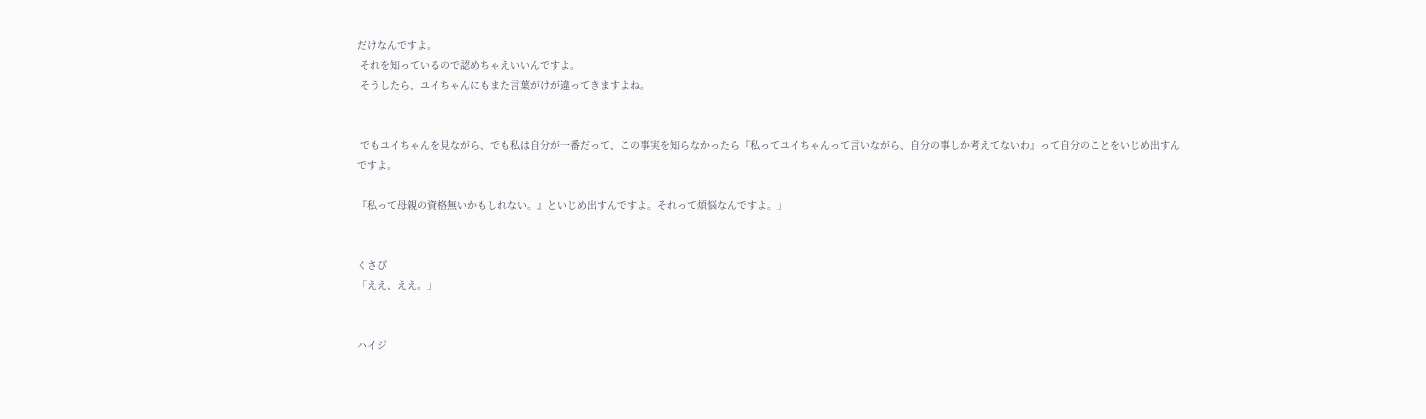だけなんですよ。
 それを知っているので認めちゃえいいんですよ。
 そうしたら、ユイちゃんにもまた言葉がけが違ってきますよね。


 でもユイちゃんを見ながら、でも私は自分が一番だって、この事実を知らなかったら『私ってユイちゃんって言いながら、自分の事しか考えてないわ』って自分のことをいじめ出すんですよ。

『私って母親の資格無いかもしれない。』といじめ出すんですよ。それって煩悩なんですよ。」


くさぴ
「ええ、ええ。」


ハイジ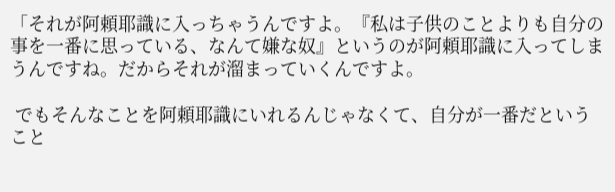「それが阿頼耶識に入っちゃうんですよ。『私は子供のことよりも自分の事を一番に思っている、なんて嫌な奴』というのが阿頼耶識に入ってしまうんですね。だからそれが溜まっていくんですよ。

 でもそんなことを阿頼耶識にいれるんじゃなくて、自分が一番だということ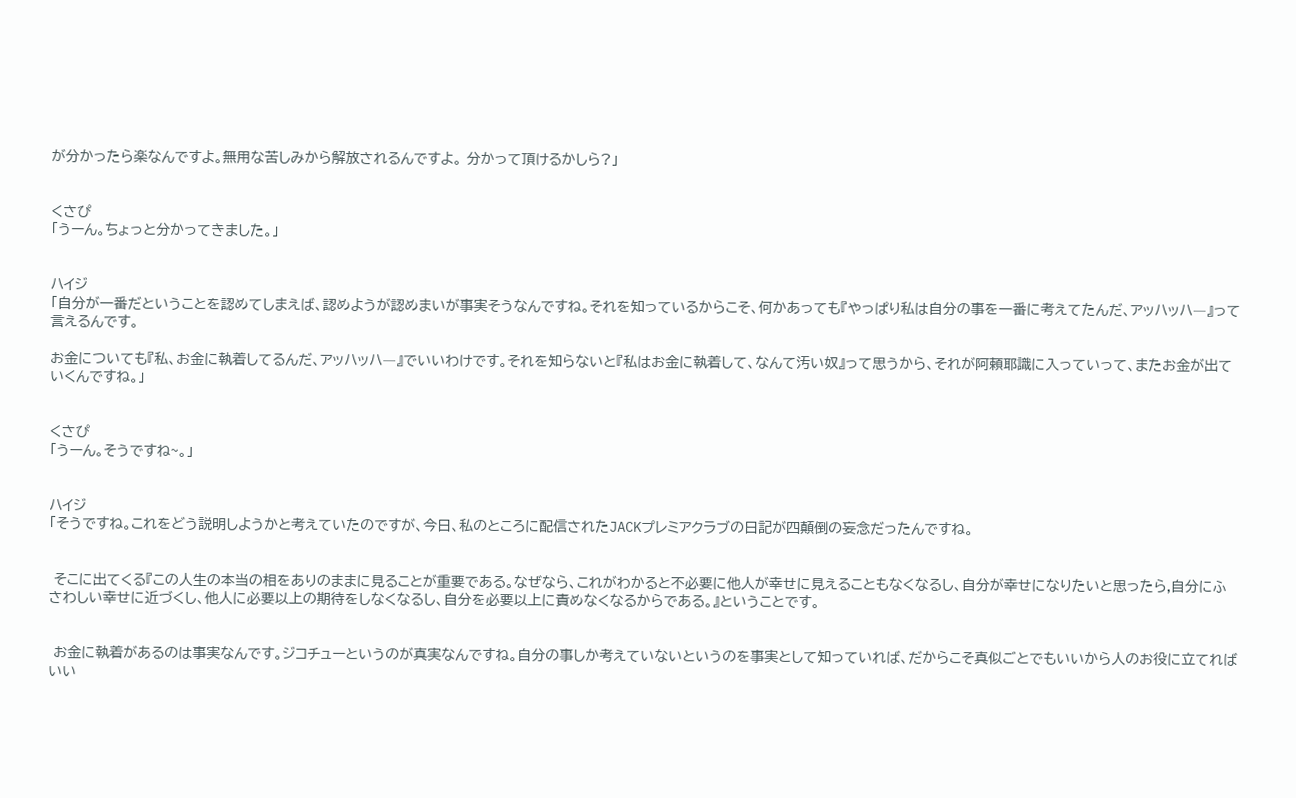が分かったら楽なんですよ。無用な苦しみから解放されるんですよ。 分かって頂けるかしら?」


くさぴ
「うーん。ちょっと分かってきました。」


ハイジ
「自分が一番だということを認めてしまえば、認めようが認めまいが事実そうなんですね。それを知っているからこそ、何かあっても『やっぱり私は自分の事を一番に考えてたんだ、アッハッハ―』って言えるんです。

お金についても『私、お金に執着してるんだ、アッハッハ―』でいいわけです。それを知らないと『私はお金に執着して、なんて汚い奴』って思うから、それが阿頼耶識に入っていって、またお金が出ていくんですね。」


くさぴ
「うーん。そうですね~。」


ハイジ
「そうですね。これをどう説明しようかと考えていたのですが、今日、私のところに配信されたJACKプレミアクラブの日記が四顛倒の妄念だったんですね。


 そこに出てくる『この人生の本当の相をありのままに見ることが重要である。なぜなら、これがわかると不必要に他人が幸せに見えることもなくなるし、自分が幸せになりたいと思ったら,自分にふさわしい幸せに近づくし、他人に必要以上の期待をしなくなるし、自分を必要以上に責めなくなるからである。』ということです。


 お金に執着があるのは事実なんです。ジコチューというのが真実なんですね。自分の事しか考えていないというのを事実として知っていれば、だからこそ真似ごとでもいいから人のお役に立てればいい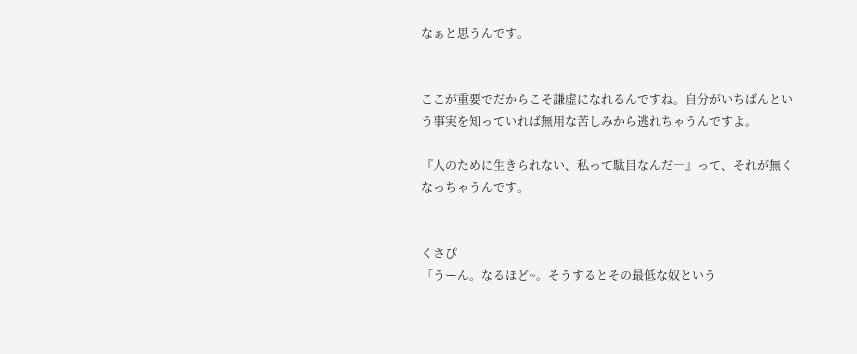なぁと思うんです。


ここが重要でだからこそ謙虚になれるんですね。自分がいちばんという事実を知っていれば無用な苦しみから逃れちゃうんですよ。

『人のために生きられない、私って駄目なんだ―』って、それが無くなっちゃうんです。


くさぴ
「うーん。なるほど~。そうするとその最低な奴という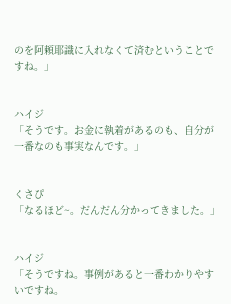のを阿頼耶識に入れなくて済むということですね。」


ハイジ
「そうです。お金に執着があるのも、自分が一番なのも事実なんです。」


くさぴ
「なるほど~。だんだん分かってきました。」


ハイジ
「そうですね。事例があると一番わかりやすいですね。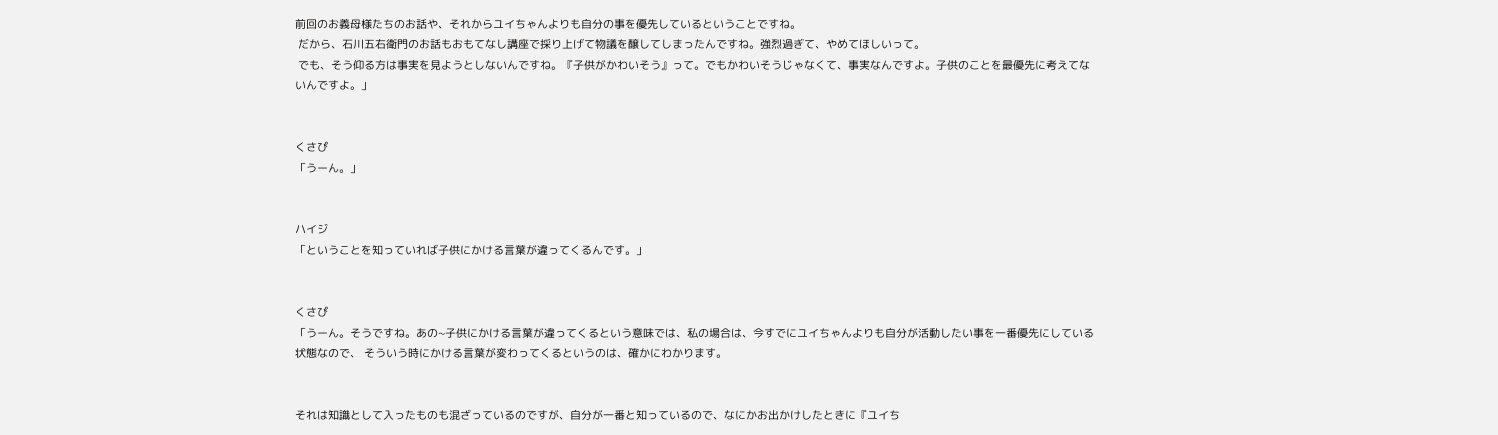前回のお義母様たちのお話や、それからユイちゃんよりも自分の事を優先しているということですね。
 だから、石川五右衛門のお話もおもてなし講座で採り上げて物議を醸してしまったんですね。強烈過ぎて、やめてほしいって。
 でも、そう仰る方は事実を見ようとしないんですね。『子供がかわいそう』って。でもかわいそうじゃなくて、事実なんですよ。子供のことを最優先に考えてないんですよ。」


くさぴ
「うーん。」


ハイジ
「ということを知っていれば子供にかける言葉が違ってくるんです。」


くさぴ
「うーん。そうですね。あの~子供にかける言葉が違ってくるという意味では、私の場合は、今すでにユイちゃんよりも自分が活動したい事を一番優先にしている状態なので、 そういう時にかける言葉が変わってくるというのは、確かにわかります。


それは知識として入ったものも混ざっているのですが、自分が一番と知っているので、なにかお出かけしたときに『ユイち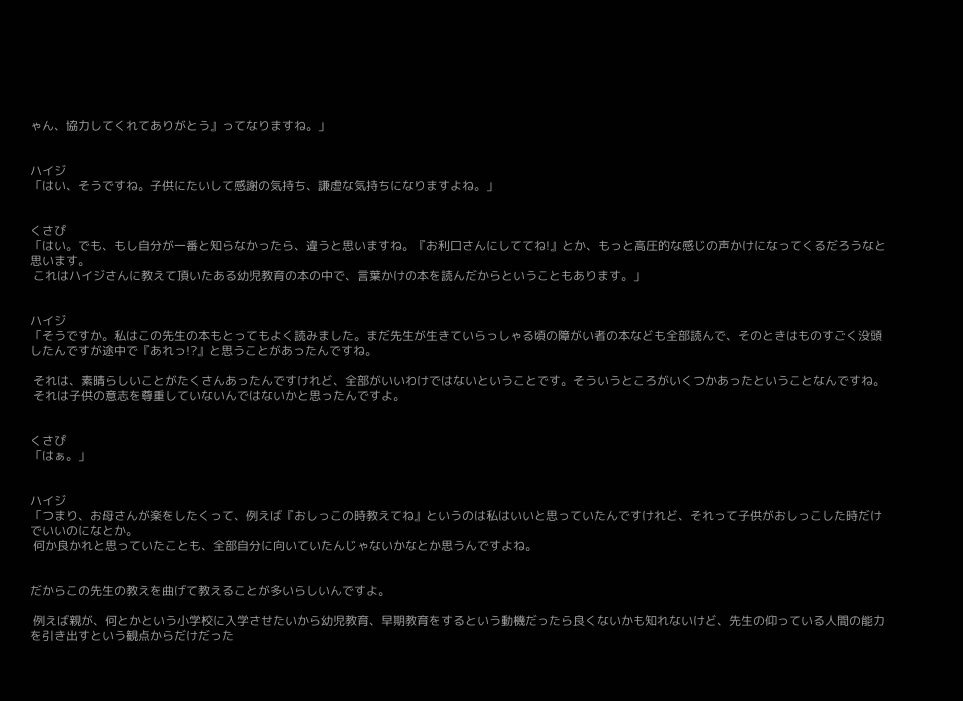ゃん、協力してくれてありがとう』ってなりますね。」


ハイジ
「はい、そうですね。子供にたいして感謝の気持ち、謙虚な気持ちになりますよね。」


くさぴ
「はい。でも、もし自分が一番と知らなかったら、違うと思いますね。『お利口さんにしててね!』とか、もっと高圧的な感じの声かけになってくるだろうなと思います。
 これはハイジさんに教えて頂いたある幼児教育の本の中で、言葉かけの本を読んだからということもあります。」


ハイジ
「そうですか。私はこの先生の本もとってもよく読みました。まだ先生が生きていらっしゃる頃の障がい者の本なども全部読んで、そのときはものすごく没頭したんですが途中で『あれっ!?』と思うことがあったんですね。

 それは、素晴らしいことがたくさんあったんですけれど、全部がいいわけではないということです。そういうところがいくつかあったということなんですね。
 それは子供の意志を尊重していないんではないかと思ったんですよ。


くさぴ
「はぁ。」


ハイジ
「つまり、お母さんが楽をしたくって、例えば『おしっこの時教えてね』というのは私はいいと思っていたんですけれど、それって子供がおしっこした時だけでいいのになとか。
 何か良かれと思っていたことも、全部自分に向いていたんじゃないかなとか思うんですよね。


だからこの先生の教えを曲げて教えることが多いらしいんですよ。

 例えば親が、何とかという小学校に入学させたいから幼児教育、早期教育をするという動機だったら良くないかも知れないけど、先生の仰っている人間の能力を引き出すという観点からだけだった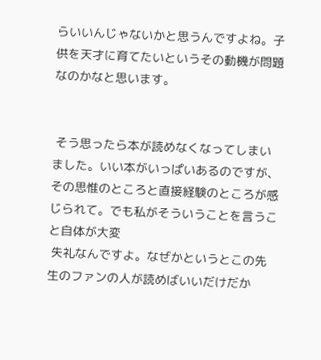らいいんじゃないかと思うんですよね。子供を天才に育てたいというその動機が問題なのかなと思います。


 そう思ったら本が読めなくなってしまいました。いい本がいっぱいあるのですが、その思惟のところと直接経験のところが感じられて。でも私がそういうことを言うこと自体が大変
 失礼なんですよ。なぜかというとこの先生のファンの人が読めばいいだけだか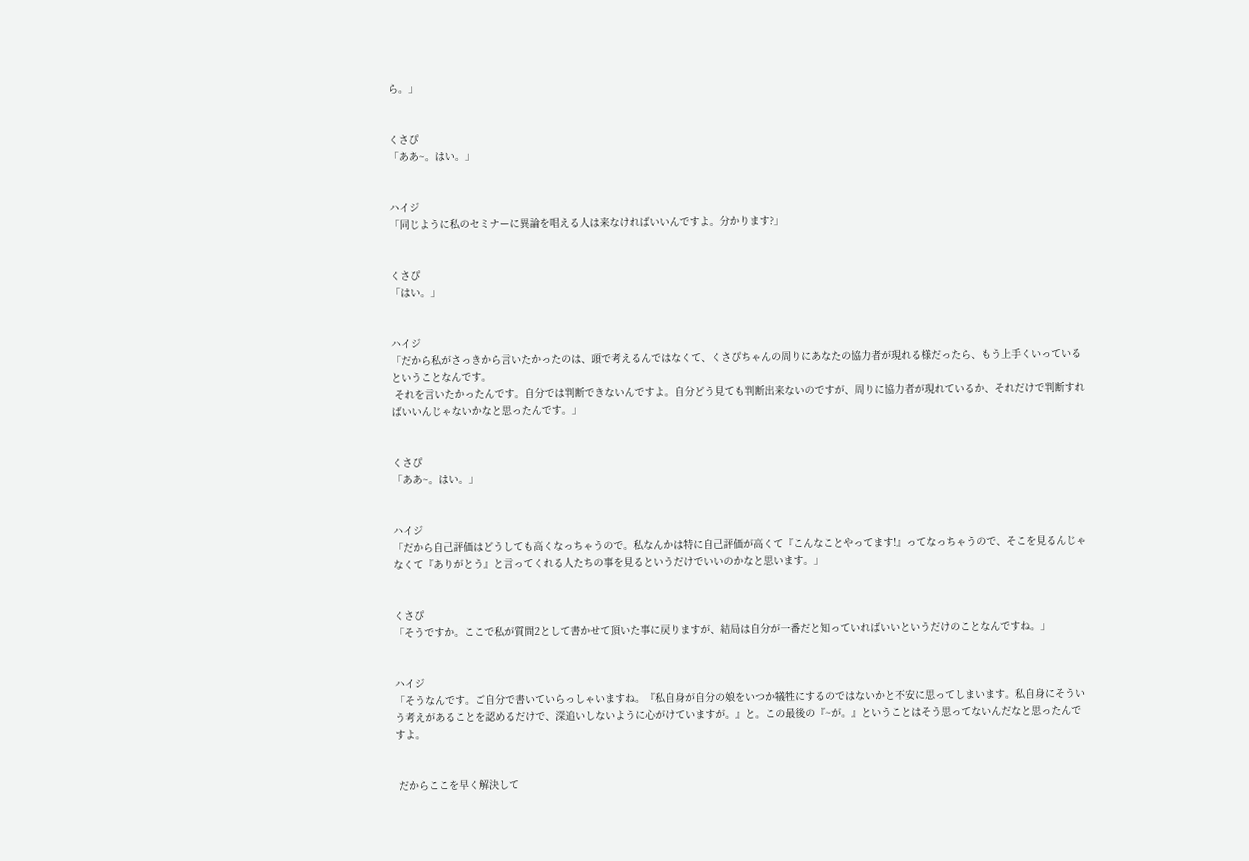ら。」


くさぴ
「ああ~。はい。」


ハイジ
「同じように私のセミナーに異論を唱える人は来なければいいんですよ。分かります?」


くさぴ
「はい。」


ハイジ
「だから私がさっきから言いたかったのは、頭で考えるんではなくて、くさぴちゃんの周りにあなたの協力者が現れる様だったら、もう上手くいっているということなんです。
 それを言いたかったんです。自分では判断できないんですよ。自分どう見ても判断出来ないのですが、周りに協力者が現れているか、それだけで判断すればいいんじゃないかなと思ったんです。」


くさぴ
「ああ~。はい。」


ハイジ
「だから自己評価はどうしても高くなっちゃうので。私なんかは特に自己評価が高くて『こんなことやってます!』ってなっちゃうので、そこを見るんじゃなくて『ありがとう』と言ってくれる人たちの事を見るというだけでいいのかなと思います。」


くさぴ
「そうですか。ここで私が質問2として書かせて頂いた事に戻りますが、結局は自分が一番だと知っていればいいというだけのことなんですね。」


ハイジ
「そうなんです。ご自分で書いていらっしゃいますね。『私自身が自分の娘をいつか犠牲にするのではないかと不安に思ってしまいます。私自身にそういう考えがあることを認めるだけで、深追いしないように心がけていますが。』と。この最後の『~が。』ということはそう思ってないんだなと思ったんですよ。


 だからここを早く解決して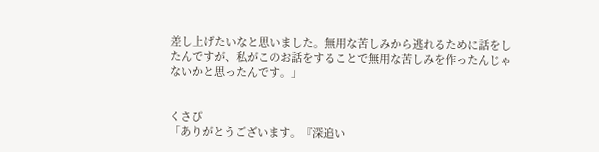差し上げたいなと思いました。無用な苦しみから逃れるために話をしたんですが、私がこのお話をすることで無用な苦しみを作ったんじゃないかと思ったんです。」


くさぴ
「ありがとうございます。『深追い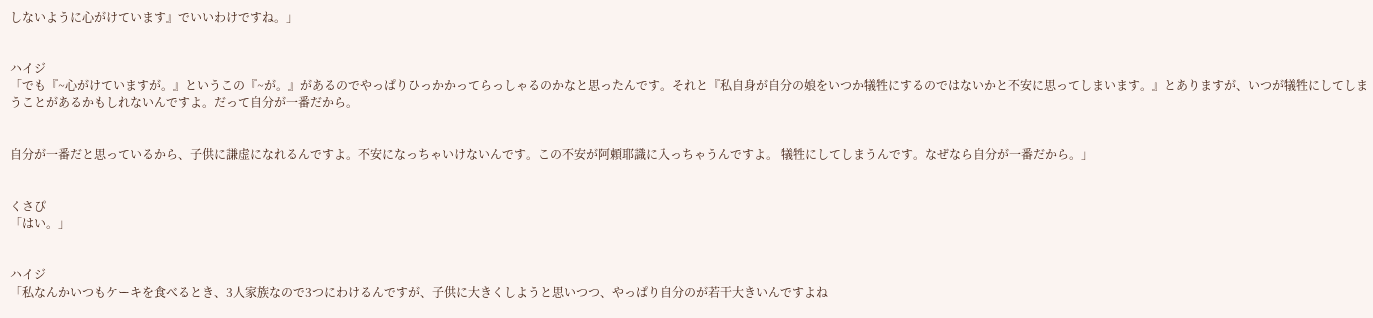しないように心がけています』でいいわけですね。」


ハイジ
「でも『~心がけていますが。』というこの『~が。』があるのでやっぱりひっかかってらっしゃるのかなと思ったんです。それと『私自身が自分の娘をいつか犠牲にするのではないかと不安に思ってしまいます。』とありますが、いつが犠牲にしてしまうことがあるかもしれないんですよ。だって自分が一番だから。


自分が一番だと思っているから、子供に謙虚になれるんですよ。不安になっちゃいけないんです。この不安が阿頼耶識に入っちゃうんですよ。 犠牲にしてしまうんです。なぜなら自分が一番だから。」


くさぴ
「はい。」


ハイジ
「私なんかいつもケーキを食べるとき、3人家族なので3つにわけるんですが、子供に大きくしようと思いつつ、やっぱり自分のが若干大きいんですよね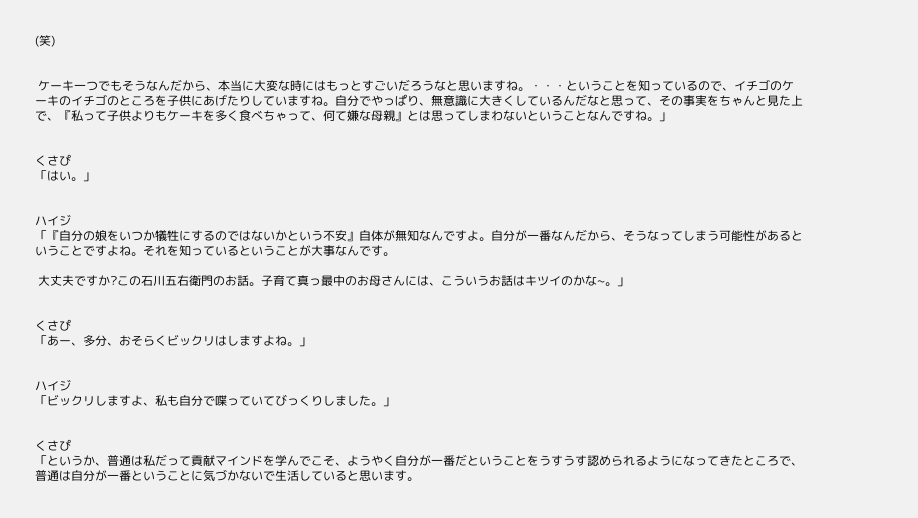(笑)


 ケーキ一つでもそうなんだから、本当に大変な時にはもっとすごいだろうなと思いますね。・・・ということを知っているので、イチゴのケーキのイチゴのところを子供にあげたりしていますね。自分でやっぱり、無意識に大きくしているんだなと思って、その事実をちゃんと見た上で、『私って子供よりもケーキを多く食べちゃって、何て嫌な母親』とは思ってしまわないということなんですね。」


くさぴ
「はい。」


ハイジ
「『自分の娘をいつか犠牲にするのではないかという不安』自体が無知なんですよ。自分が一番なんだから、そうなってしまう可能性があるということですよね。それを知っているということが大事なんです。

 大丈夫ですか?この石川五右衛門のお話。子育て真っ最中のお母さんには、こういうお話はキツイのかな~。」


くさぴ
「あー、多分、おそらくビックリはしますよね。」


ハイジ
「ビックリしますよ、私も自分で喋っていてびっくりしました。」


くさぴ
「というか、普通は私だって貢献マインドを学んでこそ、ようやく自分が一番だということをうすうす認められるようになってきたところで、普通は自分が一番ということに気づかないで生活していると思います。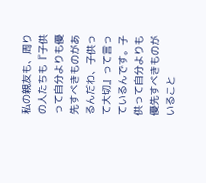私の親友も、周りの人たちも『子供って自分よりも優先すべきものがあるんだわ、子供って大切』って言っているんです。子供って自分よりも優先すべきものがいること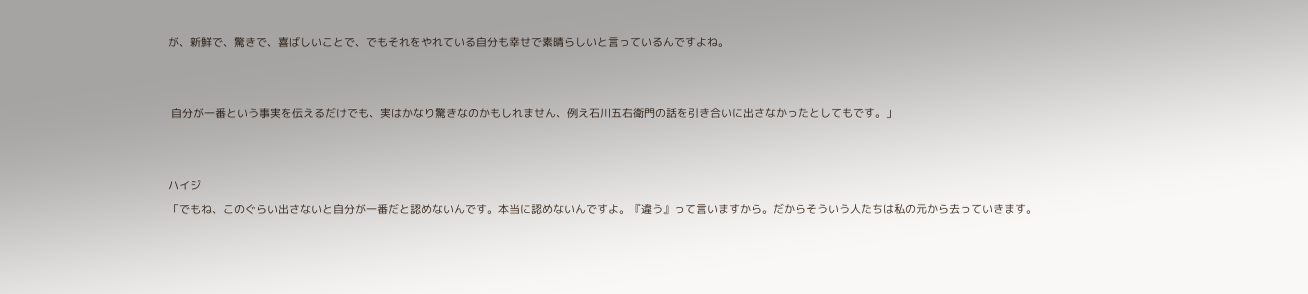が、新鮮で、驚きで、喜ばしいことで、でもそれをやれている自分も幸せで素晴らしいと言っているんですよね。


 自分が一番という事実を伝えるだけでも、実はかなり驚きなのかもしれません、例え石川五右衛門の話を引き合いに出さなかったとしてもです。」


ハイジ
「でもね、このぐらい出さないと自分が一番だと認めないんです。本当に認めないんですよ。『違う』って言いますから。だからそういう人たちは私の元から去っていきます。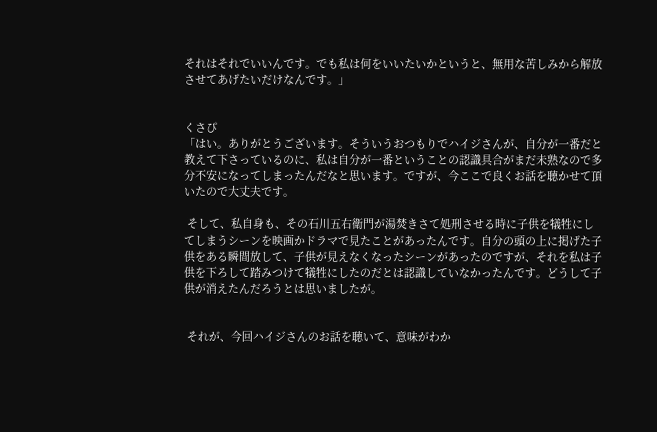それはそれでいいんです。でも私は何をいいたいかというと、無用な苦しみから解放させてあげたいだけなんです。」


くさぴ
「はい。ありがとうございます。そういうおつもりでハイジさんが、自分が一番だと教えて下さっているのに、私は自分が一番ということの認識具合がまだ未熟なので多分不安になってしまったんだなと思います。ですが、今ここで良くお話を聴かせて頂いたので大丈夫です。

 そして、私自身も、その石川五右衛門が湯焚きさて処刑させる時に子供を犠牲にしてしまうシーンを映画かドラマで見たことがあったんです。自分の頭の上に掲げた子供をある瞬間放して、子供が見えなくなったシーンがあったのですが、それを私は子供を下ろして踏みつけて犠牲にしたのだとは認識していなかったんです。どうして子供が消えたんだろうとは思いましたが。


 それが、今回ハイジさんのお話を聴いて、意味がわか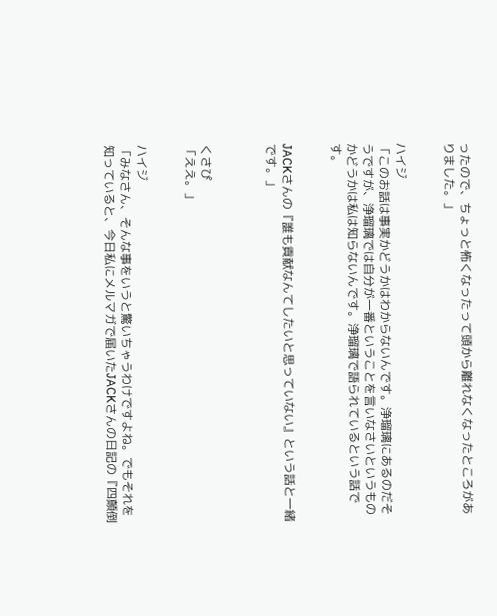ったので、ちょっと怖くなったって頭から離れなくなったところがありました。」


ハイジ
「このお話は事実かどうかはわからないんです。浄瑠璃にあるのだそうですが、浄瑠璃では自分が一番ということを言いなさいというものかどうかは私は知らないんです。浄瑠璃で語られているという話です。


JACKさんの『誰も貢献なんてしたいと思っていない』という話と一緒です。」



くさぴ
「ええ。」


ハイジ
「みなさん、そんな事をいうと驚いちゃうわけですよね。でもそれを知っていると、今日私にメルマガで届いたJACKさんの日記の『四顛倒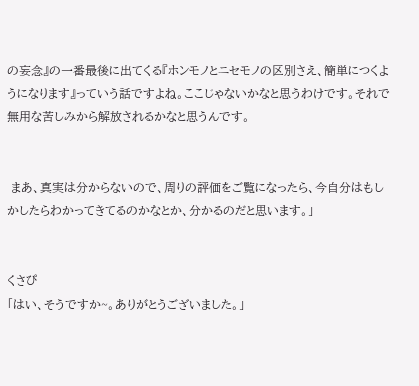の妄念』の一番最後に出てくる『ホンモノとニセモノの区別さえ、簡単につくようになります』っていう話ですよね。ここじゃないかなと思うわけです。それで無用な苦しみから解放されるかなと思うんです。


 まあ、真実は分からないので、周りの評価をご覧になったら、今自分はもしかしたらわかってきてるのかなとか、分かるのだと思います。」


くさぴ
「はい、そうですか~。ありがとうございました。」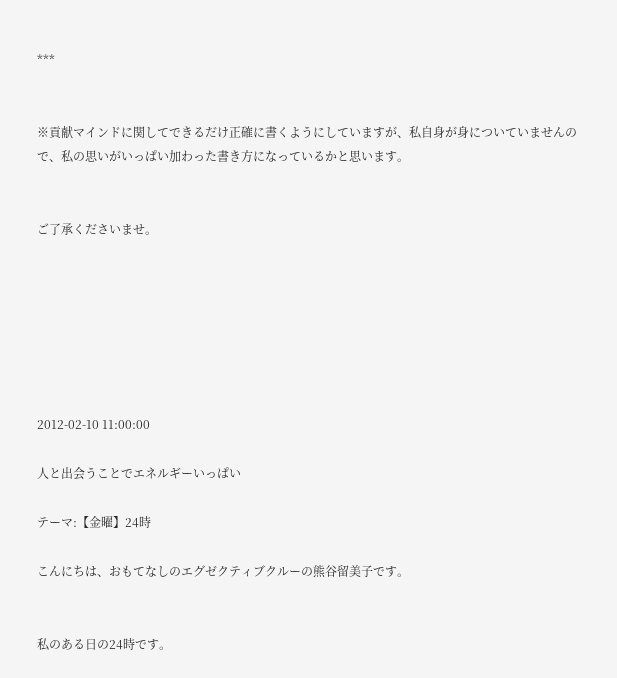***


※貢献マインドに関してできるだけ正確に書くようにしていますが、私自身が身についていませんので、私の思いがいっぱい加わった書き方になっているかと思います。


ご了承くださいませ。







2012-02-10 11:00:00

人と出会うことでエネルギーいっぱい

テーマ:【金曜】24時

こんにちは、おもてなしのエグゼクティブクルーの熊谷留美子です。


私のある日の24時です。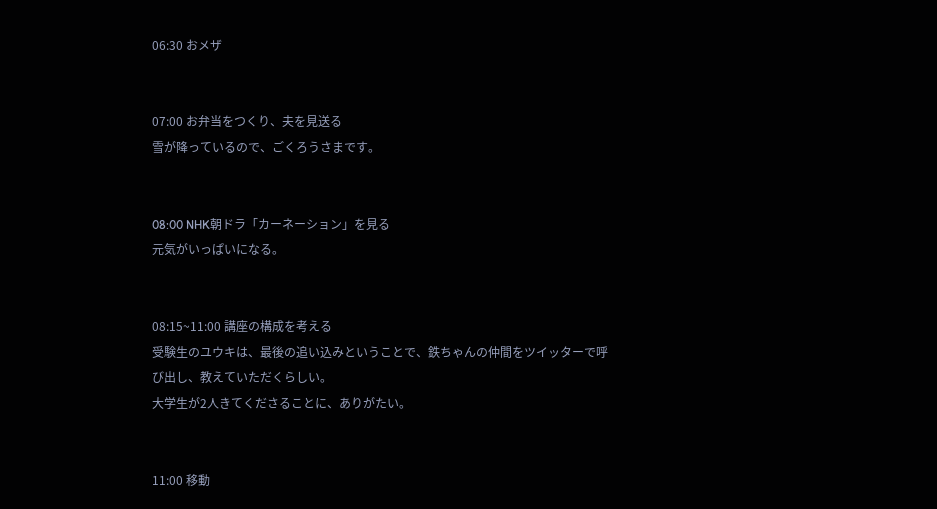06:30 おメザ


07:00 お弁当をつくり、夫を見送る
雪が降っているので、ごくろうさまです。


08:00 NHK朝ドラ「カーネーション」を見る
元気がいっぱいになる。


08:15~11:00 講座の構成を考える
受験生のユウキは、最後の追い込みということで、鉄ちゃんの仲間をツイッターで呼び出し、教えていただくらしい。
大学生が2人きてくださることに、ありがたい。


11:00 移動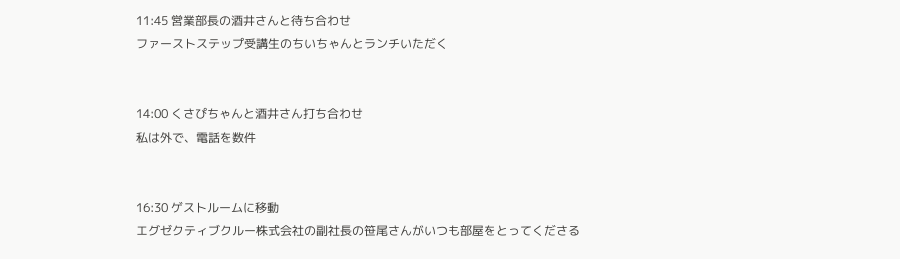11:45 営業部長の酒井さんと待ち合わせ
ファーストステップ受講生のちいちゃんとランチいただく


14:00 くさぴちゃんと酒井さん打ち合わせ
私は外で、電話を数件


16:30 ゲストルームに移動
エグゼクティブクルー株式会社の副社長の笹尾さんがいつも部屋をとってくださる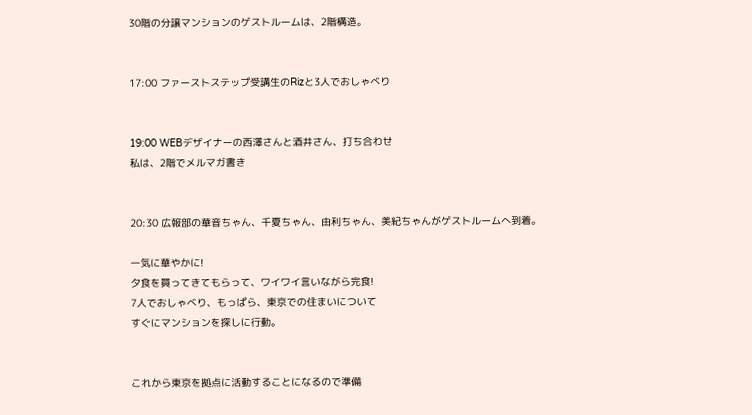30階の分譲マンションのゲストルームは、2階構造。


17:00 ファーストステップ受講生のRizと3人でおしゃべり


19:00 WEBデザイナーの西澤さんと酒井さん、打ち合わせ
私は、2階でメルマガ書き


20:30 広報部の華音ちゃん、千夏ちゃん、由利ちゃん、美紀ちゃんがゲストルームへ到着。

一気に華やかに!
夕食を買ってきてもらって、ワイワイ言いながら完食!
7人でおしゃべり、もっぱら、東京での住まいについて
すぐにマンションを探しに行動。


これから東京を拠点に活動することになるので準備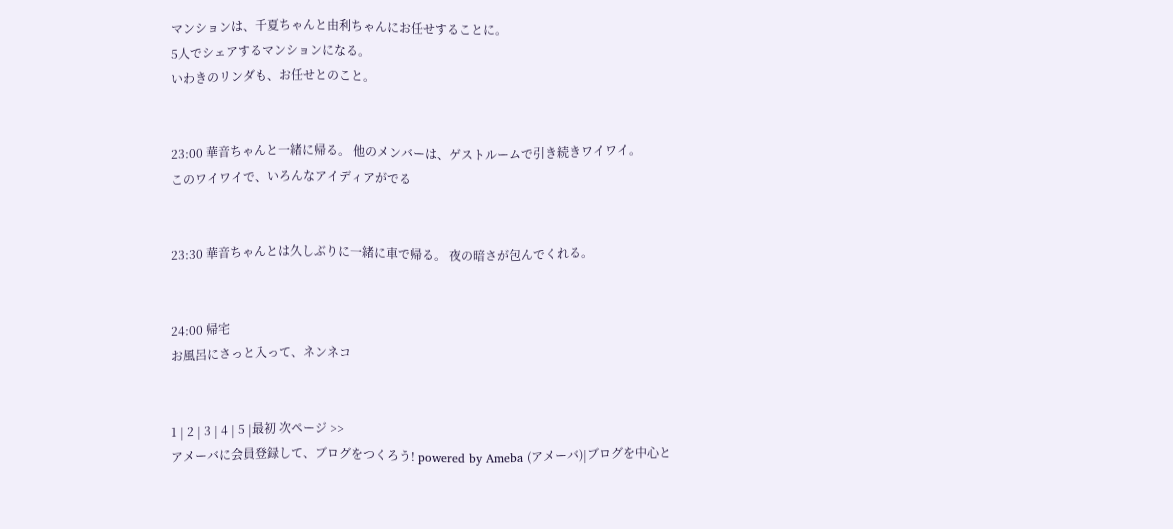マンションは、千夏ちゃんと由利ちゃんにお任せすることに。
5人でシェアするマンションになる。
いわきのリンダも、お任せとのこと。


23:00 華音ちゃんと一緒に帰る。 他のメンバーは、ゲストルームで引き続きワイワイ。
このワイワイで、いろんなアイディアがでる


23:30 華音ちゃんとは久しぶりに一緒に車で帰る。 夜の暗さが包んでくれる。


24:00 帰宅
お風呂にさっと入って、ネンネコ


1 | 2 | 3 | 4 | 5 |最初 次ページ >>
アメーバに会員登録して、ブログをつくろう! powered by Ameba (アメーバ)|ブログを中心と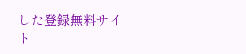した登録無料サイト